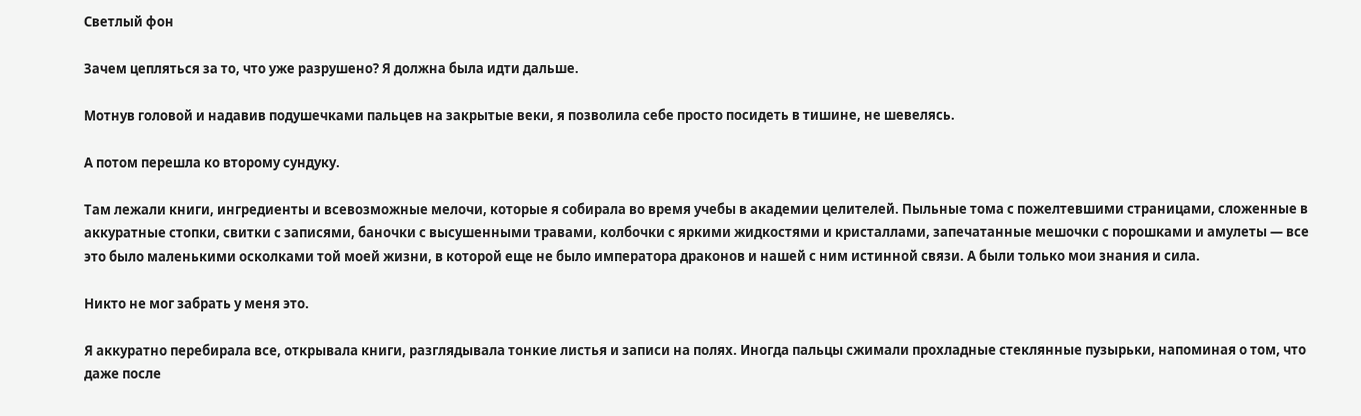Светлый фон

Зачем цепляться за то, что уже разрушено? Я должна была идти дальше.

Мотнув головой и надавив подушечками пальцев на закрытые веки, я позволила себе просто посидеть в тишине, не шевелясь.

А потом перешла ко второму сундуку.

Там лежали книги, ингредиенты и всевозможные мелочи, которые я собирала во время учебы в академии целителей. Пыльные тома с пожелтевшими страницами, сложенные в аккуратные стопки, свитки с записями, баночки с высушенными травами, колбочки с яркими жидкостями и кристаллами, запечатанные мешочки с порошками и амулеты — все это было маленькими осколками той моей жизни, в которой еще не было императора драконов и нашей с ним истинной связи. А были только мои знания и сила.

Никто не мог забрать у меня это.

Я аккуратно перебирала все, открывала книги, разглядывала тонкие листья и записи на полях. Иногда пальцы сжимали прохладные стеклянные пузырьки, напоминая о том, что даже после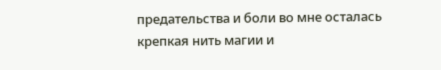предательства и боли во мне осталась крепкая нить магии и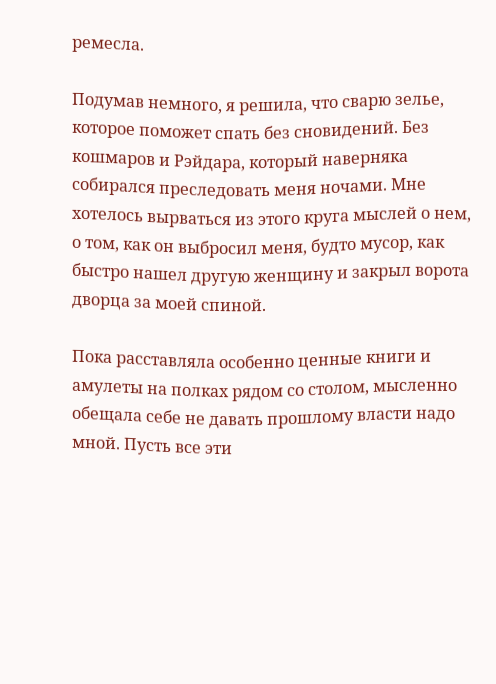ремесла.

Подумав немного, я решила, что сварю зелье, которое поможет спать без сновидений. Без кошмаров и Рэйдара, который наверняка собирался преследовать меня ночами. Мне хотелось вырваться из этого круга мыслей о нем, о том, как он выбросил меня, будто мусор, как быстро нашел другую женщину и закрыл ворота дворца за моей спиной.

Пока расставляла особенно ценные книги и амулеты на полках рядом со столом, мысленно обещала себе не давать прошлому власти надо мной. Пусть все эти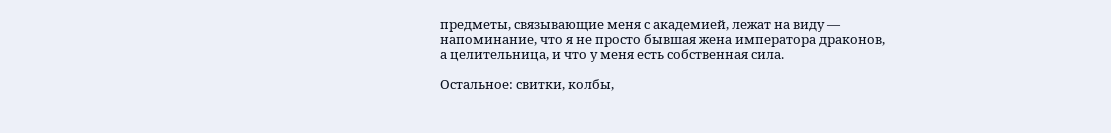предметы, связывающие меня с академией, лежат на виду — напоминание, что я не просто бывшая жена императора драконов, а целительница, и что у меня есть собственная сила.

Остальное: свитки, колбы,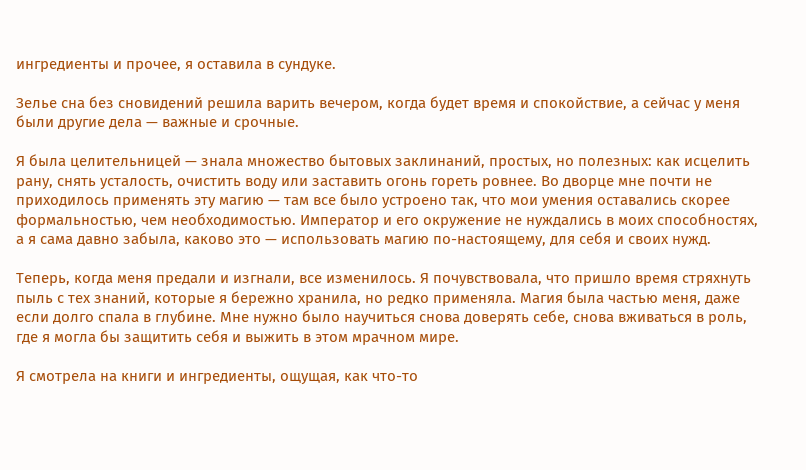ингредиенты и прочее, я оставила в сундуке.

Зелье сна без сновидений решила варить вечером, когда будет время и спокойствие, а сейчас у меня были другие дела — важные и срочные.

Я была целительницей — знала множество бытовых заклинаний, простых, но полезных: как исцелить рану, снять усталость, очистить воду или заставить огонь гореть ровнее. Во дворце мне почти не приходилось применять эту магию — там все было устроено так, что мои умения оставались скорее формальностью, чем необходимостью. Император и его окружение не нуждались в моих способностях, а я сама давно забыла, каково это — использовать магию по-настоящему, для себя и своих нужд.

Теперь, когда меня предали и изгнали, все изменилось. Я почувствовала, что пришло время стряхнуть пыль с тех знаний, которые я бережно хранила, но редко применяла. Магия была частью меня, даже если долго спала в глубине. Мне нужно было научиться снова доверять себе, снова вживаться в роль, где я могла бы защитить себя и выжить в этом мрачном мире.

Я смотрела на книги и ингредиенты, ощущая, как что-то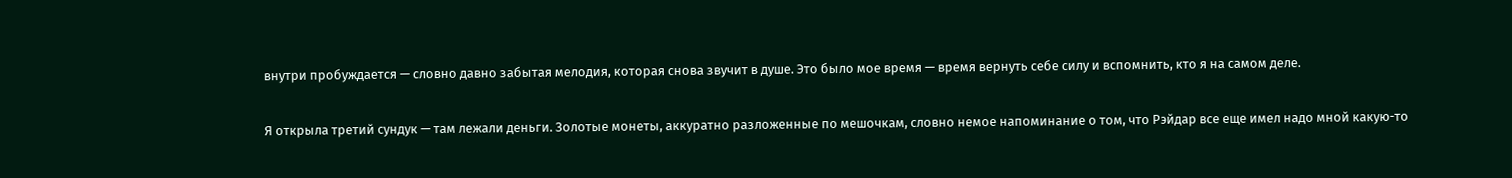внутри пробуждается — словно давно забытая мелодия, которая снова звучит в душе. Это было мое время — время вернуть себе силу и вспомнить, кто я на самом деле.

Я открыла третий сундук — там лежали деньги. Золотые монеты, аккуратно разложенные по мешочкам, словно немое напоминание о том, что Рэйдар все еще имел надо мной какую-то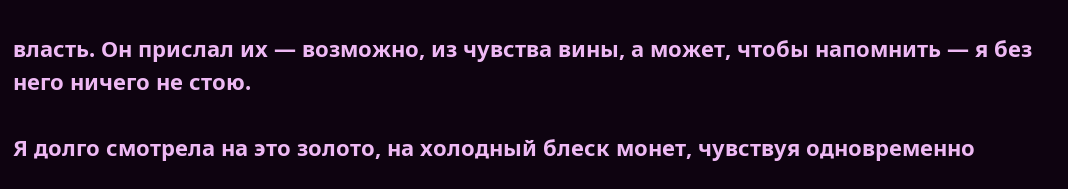власть. Он прислал их — возможно, из чувства вины, а может, чтобы напомнить — я без него ничего не стою.

Я долго смотрела на это золото, на холодный блеск монет, чувствуя одновременно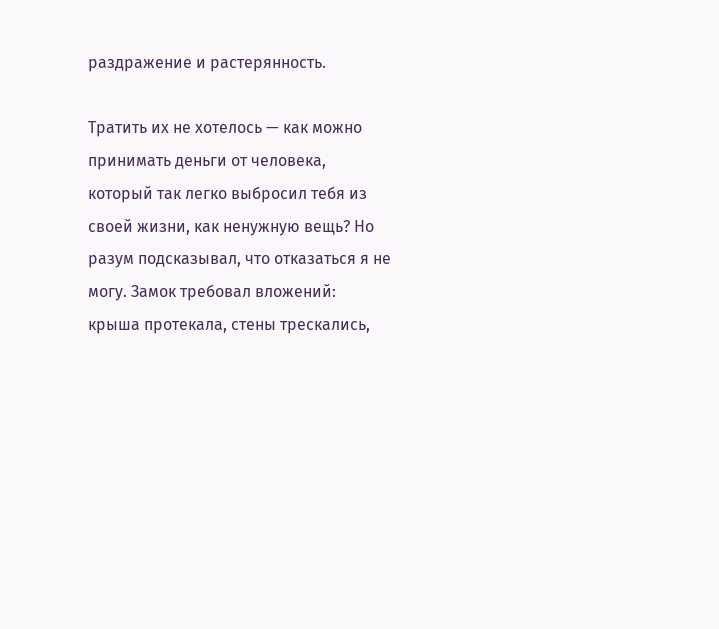раздражение и растерянность.

Тратить их не хотелось — как можно принимать деньги от человека, который так легко выбросил тебя из своей жизни, как ненужную вещь? Но разум подсказывал, что отказаться я не могу. Замок требовал вложений: крыша протекала, стены трескались,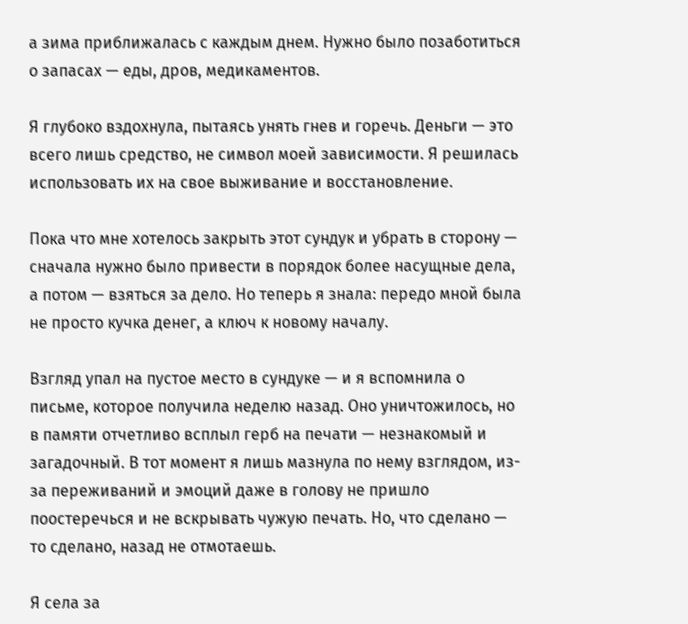а зима приближалась с каждым днем. Нужно было позаботиться о запасах — еды, дров, медикаментов.

Я глубоко вздохнула, пытаясь унять гнев и горечь. Деньги — это всего лишь средство, не символ моей зависимости. Я решилась использовать их на свое выживание и восстановление.

Пока что мне хотелось закрыть этот сундук и убрать в сторону — сначала нужно было привести в порядок более насущные дела, а потом — взяться за дело. Но теперь я знала: передо мной была не просто кучка денег, а ключ к новому началу.

Взгляд упал на пустое место в сундуке — и я вспомнила о письме, которое получила неделю назад. Оно уничтожилось, но в памяти отчетливо всплыл герб на печати — незнакомый и загадочный. В тот момент я лишь мазнула по нему взглядом, из-за переживаний и эмоций даже в голову не пришло поостеречься и не вскрывать чужую печать. Но, что сделано — то сделано, назад не отмотаешь.

Я села за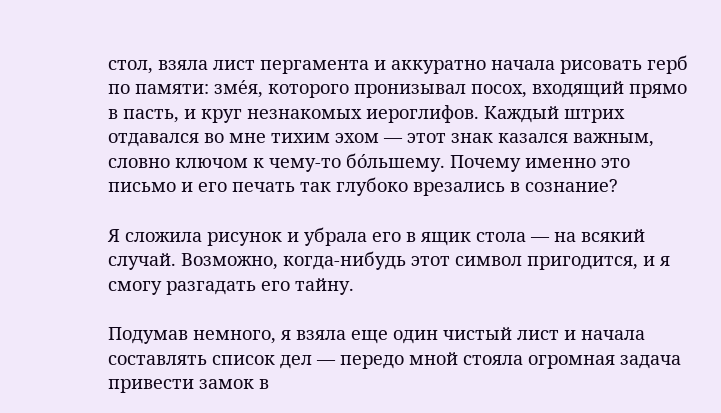стол, взяла лист пергамента и аккуратно начала рисовать герб по памяти: зме́я, которого пронизывал посох, входящий прямо в пасть, и круг незнакомых иероглифов. Каждый штрих отдавался во мне тихим эхом — этот знак казался важным, словно ключом к чему-то бо́льшему. Почему именно это письмо и его печать так глубоко врезались в сознание?

Я сложила рисунок и убрала его в ящик стола — на всякий случай. Возможно, когда-нибудь этот символ пригодится, и я смогу разгадать его тайну.

Подумав немного, я взяла еще один чистый лист и начала составлять список дел — передо мной стояла огромная задача привести замок в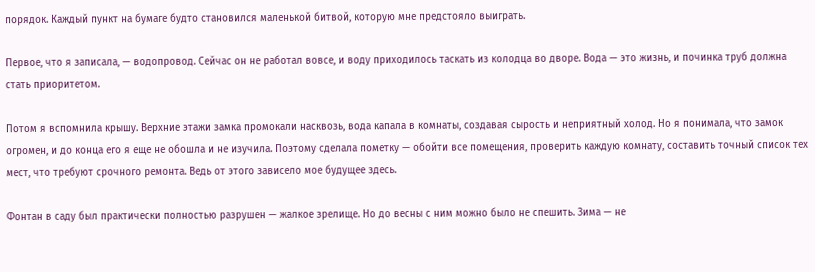порядок. Каждый пункт на бумаге будто становился маленькой битвой, которую мне предстояло выиграть.

Первое, что я записала, — водопровод. Сейчас он не работал вовсе, и воду приходилось таскать из колодца во дворе. Вода — это жизнь, и починка труб должна стать приоритетом.

Потом я вспомнила крышу. Верхние этажи замка промокали насквозь, вода капала в комнаты, создавая сырость и неприятный холод. Но я понимала, что замок огромен, и до конца его я еще не обошла и не изучила. Поэтому сделала пометку — обойти все помещения, проверить каждую комнату, составить точный список тех мест, что требуют срочного ремонта. Ведь от этого зависело мое будущее здесь.

Фонтан в саду был практически полностью разрушен — жалкое зрелище. Но до весны с ним можно было не спешить. Зима — не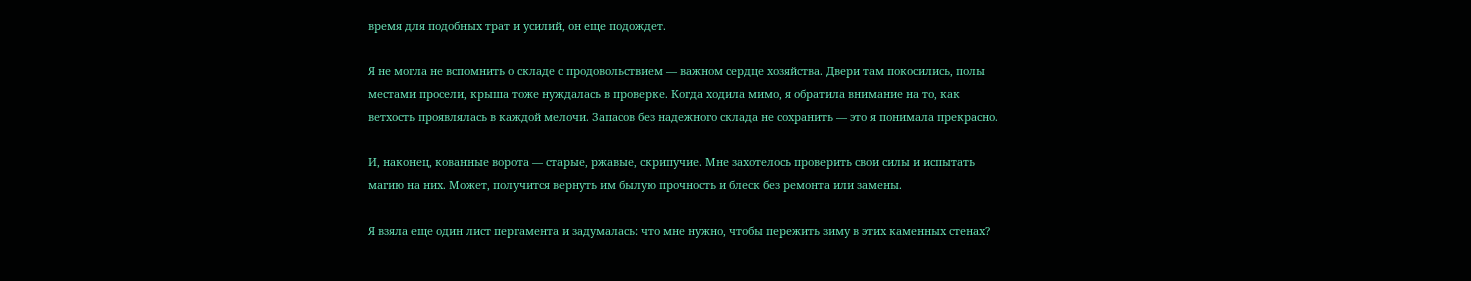время для подобных трат и усилий, он еще подождет.

Я не могла не вспомнить о складе с продовольствием — важном сердце хозяйства. Двери там покосились, полы местами просели, крыша тоже нуждалась в проверке. Когда ходила мимо, я обратила внимание на то, как ветхость проявлялась в каждой мелочи. Запасов без надежного склада не сохранить — это я понимала прекрасно.

И, наконец, кованные ворота — старые, ржавые, скрипучие. Мне захотелось проверить свои силы и испытать магию на них. Может, получится вернуть им былую прочность и блеск без ремонта или замены.

Я взяла еще один лист пергамента и задумалась: что мне нужно, чтобы пережить зиму в этих каменных стенах?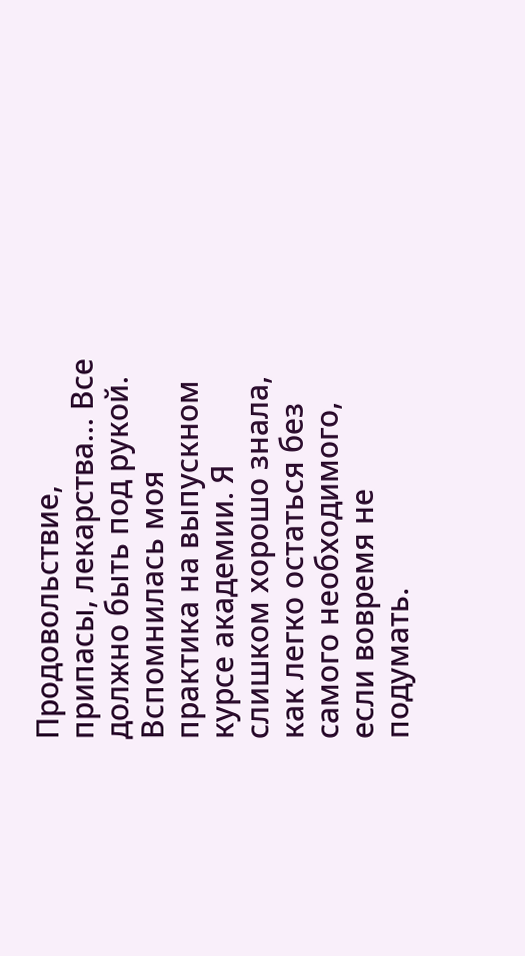Продовольствие, припасы, лекарства… Все должно быть под рукой. Вспомнилась моя практика на выпускном курсе академии. Я слишком хорошо знала, как легко остаться без самого необходимого, если вовремя не подумать.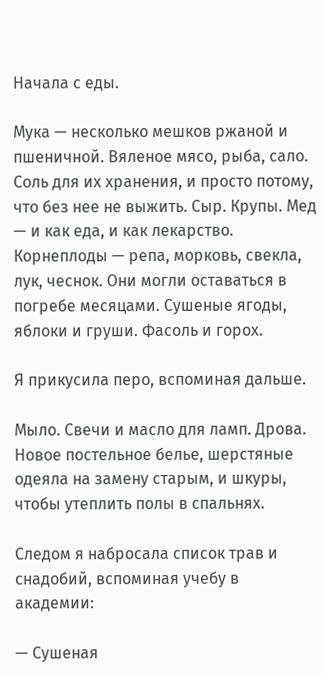Начала с еды.

Мука — несколько мешков ржаной и пшеничной. Вяленое мясо, рыба, сало. Соль для их хранения, и просто потому, что без нее не выжить. Сыр. Крупы. Мед — и как еда, и как лекарство. Корнеплоды — репа, морковь, свекла, лук, чеснок. Они могли оставаться в погребе месяцами. Сушеные ягоды, яблоки и груши. Фасоль и горох.

Я прикусила перо, вспоминая дальше.

Мыло. Свечи и масло для ламп. Дрова. Новое постельное белье, шерстяные одеяла на замену старым, и шкуры, чтобы утеплить полы в спальнях.

Следом я набросала список трав и снадобий, вспоминая учебу в академии:

— Сушеная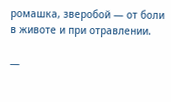ромашка, зверобой — от боли в животе и при отравлении.

—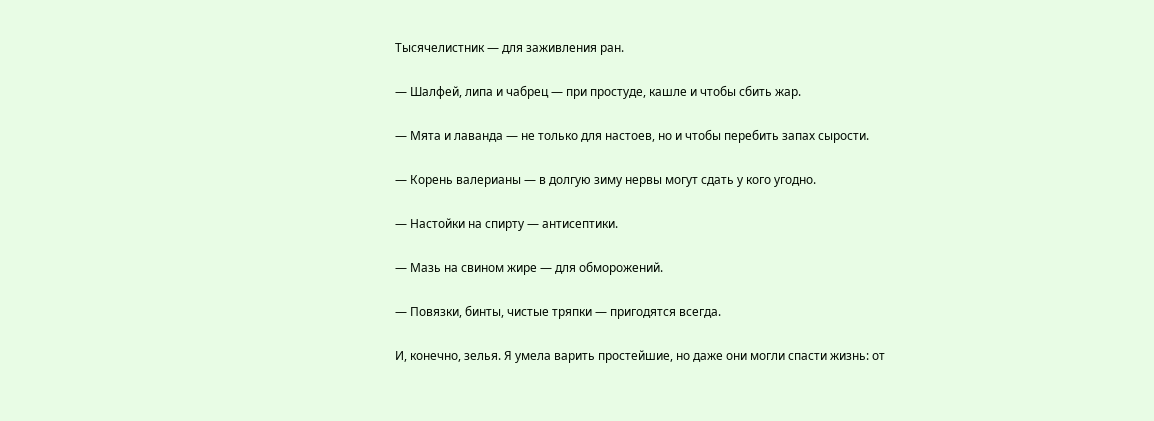Тысячелистник — для заживления ран.

— Шалфей, липа и чабрец — при простуде, кашле и чтобы сбить жар.

— Мята и лаванда — не только для настоев, но и чтобы перебить запах сырости.

— Корень валерианы — в долгую зиму нервы могут сдать у кого угодно.

— Настойки на спирту — антисептики.

— Мазь на свином жире — для обморожений.

— Повязки, бинты, чистые тряпки — пригодятся всегда.

И, конечно, зелья. Я умела варить простейшие, но даже они могли спасти жизнь: от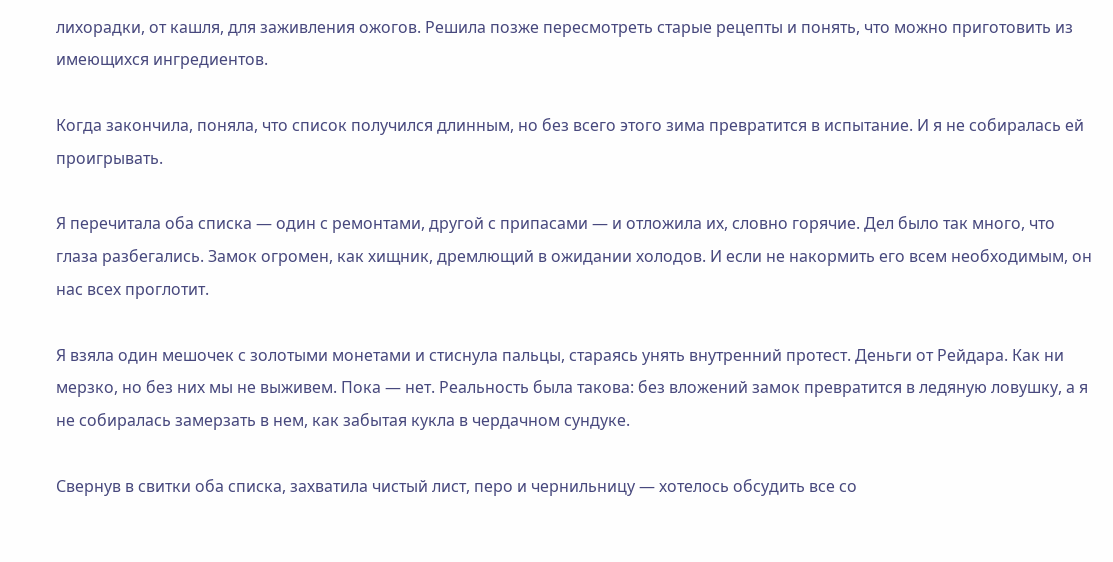лихорадки, от кашля, для заживления ожогов. Решила позже пересмотреть старые рецепты и понять, что можно приготовить из имеющихся ингредиентов.

Когда закончила, поняла, что список получился длинным, но без всего этого зима превратится в испытание. И я не собиралась ей проигрывать.

Я перечитала оба списка — один с ремонтами, другой с припасами — и отложила их, словно горячие. Дел было так много, что глаза разбегались. Замок огромен, как хищник, дремлющий в ожидании холодов. И если не накормить его всем необходимым, он нас всех проглотит.

Я взяла один мешочек с золотыми монетами и стиснула пальцы, стараясь унять внутренний протест. Деньги от Рейдара. Как ни мерзко, но без них мы не выживем. Пока — нет. Реальность была такова: без вложений замок превратится в ледяную ловушку, а я не собиралась замерзать в нем, как забытая кукла в чердачном сундуке.

Свернув в свитки оба списка, захватила чистый лист, перо и чернильницу — хотелось обсудить все со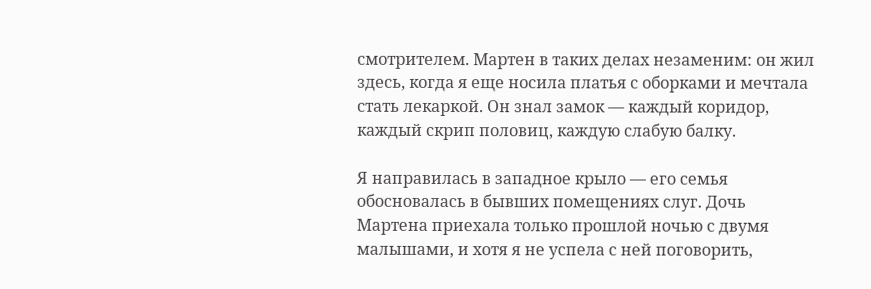смотрителем. Мартен в таких делах незаменим: он жил здесь, когда я еще носила платья с оборками и мечтала стать лекаркой. Он знал замок — каждый коридор, каждый скрип половиц, каждую слабую балку.

Я направилась в западное крыло — его семья обосновалась в бывших помещениях слуг. Дочь Мартена приехала только прошлой ночью с двумя малышами, и хотя я не успела с ней поговорить,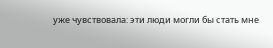уже чувствовала: эти люди могли бы стать мне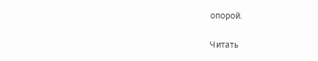опорой.

Читать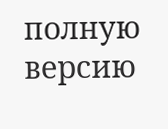полную версию